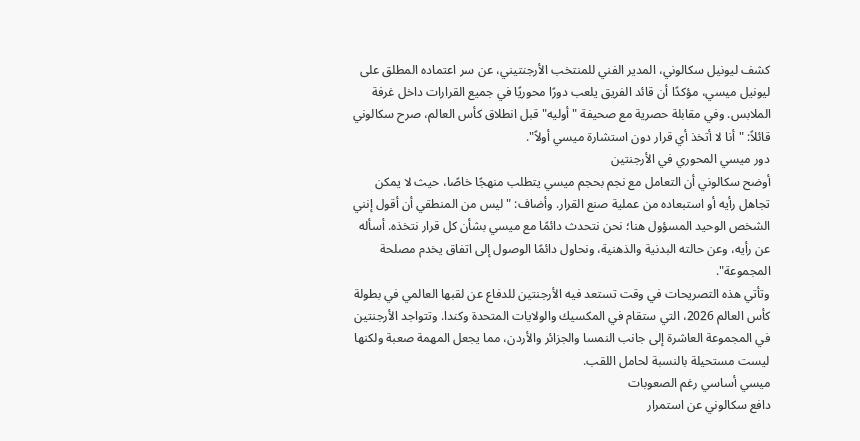كشف ليونيل سكالوني، المدير الفني للمنتخب الأرجنتيني، عن سر اعتماده المطلق على ليونيل ميسي، مؤكدًا أن قائد الفريق يلعب دورًا محوريًا في جميع القرارات داخل غرفة الملابس. وفي مقابلة حصرية مع صحيفة "أوليه" قبل انطلاق كأس العالم، صرح سكالوني قائلاً: "أنا لا أتخذ أي قرار دون استشارة ميسي أولاً".
دور ميسي المحوري في الأرجنتين
أوضح سكالوني أن التعامل مع نجم بحجم ميسي يتطلب منهجًا خاصًا، حيث لا يمكن تجاهل رأيه أو استبعاده من عملية صنع القرار. وأضاف: "ليس من المنطقي أن أقول إنني الشخص الوحيد المسؤول هنا؛ نحن نتحدث دائمًا مع ميسي بشأن كل قرار نتخذه. أسأله عن رأيه، وعن حالته البدنية والذهنية، ونحاول دائمًا الوصول إلى اتفاق يخدم مصلحة المجموعة".
وتأتي هذه التصريحات في وقت تستعد فيه الأرجنتين للدفاع عن لقبها العالمي في بطولة كأس العالم 2026، التي ستقام في المكسيك والولايات المتحدة وكندا. وتتواجد الأرجنتين في المجموعة العاشرة إلى جانب النمسا والجزائر والأردن، مما يجعل المهمة صعبة ولكنها ليست مستحيلة بالنسبة لحامل اللقب.
ميسي أساسي رغم الصعوبات
دافع سكالوني عن استمرار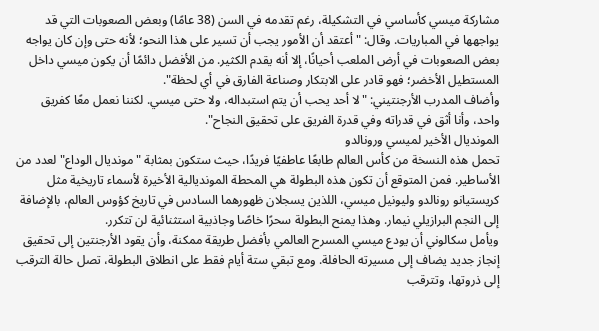مشاركة ميسي كأساسي في التشكيلة، رغم تقدمه في السن (38 عامًا) وبعض الصعوبات التي قد يواجهها في المباريات. وقال: "أعتقد أن الأمور يجب أن تسير على هذا النحو؛ لأنه حتى وإن كان يواجه بعض الصعوبات في أرض الملعب أحيانًا، إلا أنه يقدم الكثير. من الأفضل دائمًا أن يكون ميسي داخل المستطيل الأخضر؛ فهو قادر على الابتكار وصناعة الفارق في أي لحظة".
وأضاف المدرب الأرجنتيني: "لا أحد يحب أن يتم استبداله، ولا حتى ميسي. لكننا نعمل معًا كفريق واحد، وأنا أثق في قدراته وفي قدرة الفريق على تحقيق النجاح".
المونديال الأخير لميسي ورونالدو
تحمل هذه النسخة من كأس العالم طابعًا عاطفيًا فريدًا، حيث ستكون بمثابة "مونديال الوداع" لعدد من الأساطير. فمن المتوقع أن تكون هذه البطولة هي المحطة المونديالية الأخيرة لأسماء تاريخية مثل كريستيانو رونالدو وليونيل ميسي، اللذين يسجلان ظهورهما السادس في تاريخ كؤوس العالم، بالإضافة إلى النجم البرازيلي نيمار. وهذا يمنح البطولة سحرًا خاصًا وجاذبية استثنائية لن تتكرر.
ويأمل سكالوني أن يودع ميسي المسرح العالمي بأفضل طريقة ممكنة، وأن يقود الأرجنتين إلى تحقيق إنجاز جديد يضاف إلى مسيرته الحافلة. ومع تبقي ستة أيام فقط على انطلاق البطولة، تصل حالة الترقب إلى ذروتها، وتترقب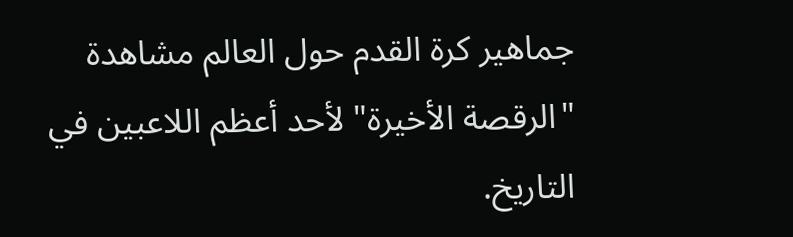جماهير كرة القدم حول العالم مشاهدة "الرقصة الأخيرة" لأحد أعظم اللاعبين في التاريخ.